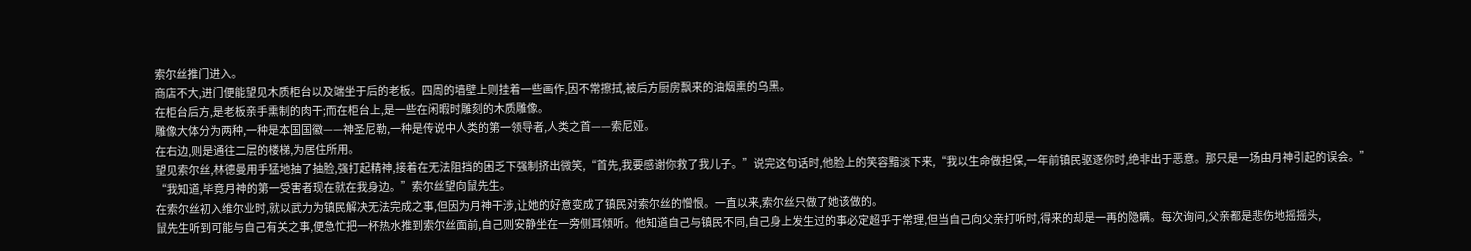索尔丝推门进入。
商店不大,进门便能望见木质柜台以及端坐于后的老板。四周的墙壁上则挂着一些画作,因不常擦拭,被后方厨房飘来的油烟熏的乌黑。
在柜台后方,是老板亲手熏制的肉干;而在柜台上,是一些在闲暇时雕刻的木质雕像。
雕像大体分为两种,一种是本国国徽——神圣尼勒,一种是传说中人类的第一领导者,人类之首——索尼娅。
在右边,则是通往二层的楼梯,为居住所用。
望见索尔丝,林德曼用手猛地抽了抽脸,强打起精神,接着在无法阻挡的困乏下强制挤出微笑,“首先,我要感谢你救了我儿子。”说完这句话时,他脸上的笑容黯淡下来,“我以生命做担保,一年前镇民驱逐你时,绝非出于恶意。那只是一场由月神引起的误会。”
“我知道,毕竟月神的第一受害者现在就在我身边。”索尔丝望向鼠先生。
在索尔丝初入维尔业时,就以武力为镇民解决无法完成之事,但因为月神干涉,让她的好意变成了镇民对索尔丝的憎恨。一直以来,索尔丝只做了她该做的。
鼠先生听到可能与自己有关之事,便急忙把一杯热水推到索尔丝面前,自己则安静坐在一旁侧耳倾听。他知道自己与镇民不同,自己身上发生过的事必定超乎于常理,但当自己向父亲打听时,得来的却是一再的隐瞒。每次询问,父亲都是悲伤地摇摇头,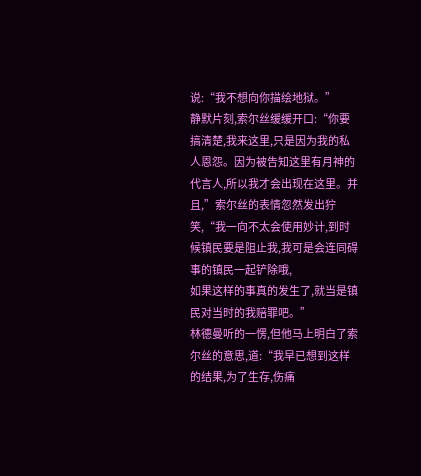说:“我不想向你描绘地狱。”
静默片刻,索尔丝缓缓开口:“你要搞清楚,我来这里,只是因为我的私人恩怨。因为被告知这里有月神的代言人,所以我才会出现在这里。并且,”索尔丝的表情忽然发出狞笑,“我一向不太会使用妙计,到时候镇民要是阻止我,我可是会连同碍事的镇民一起铲除哦,
如果这样的事真的发生了,就当是镇民对当时的我赔罪吧。”
林德曼听的一愣,但他马上明白了索尔丝的意思,道:“我早已想到这样的结果,为了生存,伤痛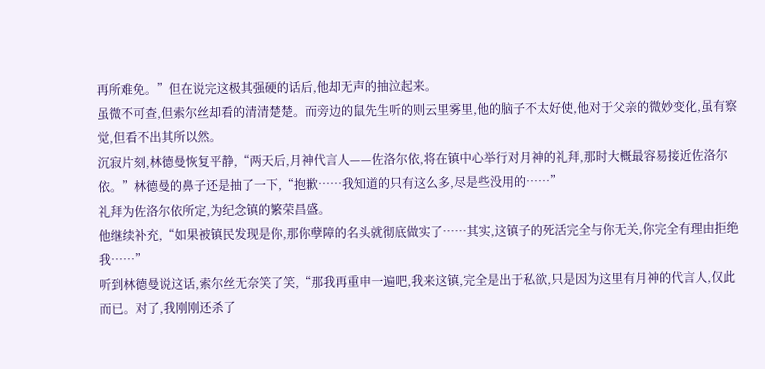再所难免。”但在说完这极其强硬的话后,他却无声的抽泣起来。
虽微不可查,但索尔丝却看的清清楚楚。而旁边的鼠先生听的则云里雾里,他的脑子不太好使,他对于父亲的微妙变化,虽有察觉,但看不出其所以然。
沉寂片刻,林德曼恢复平静,“两天后,月神代言人——佐洛尔依,将在镇中心举行对月神的礼拜,那时大概最容易接近佐洛尔依。”林德曼的鼻子还是抽了一下,“抱歉……我知道的只有这么多,尽是些没用的……”
礼拜为佐洛尔依所定,为纪念镇的繁荣昌盛。
他继续补充,“如果被镇民发现是你,那你孽障的名头就彻底做实了……其实,这镇子的死活完全与你无关,你完全有理由拒绝我……”
听到林德曼说这话,索尔丝无奈笑了笑,“那我再重申一遍吧,我来这镇,完全是出于私欲,只是因为这里有月神的代言人,仅此而已。对了,我刚刚还杀了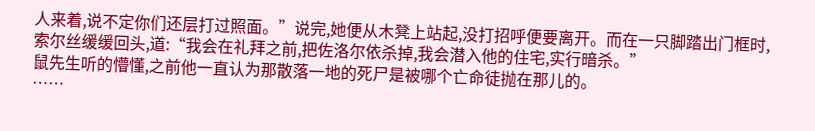人来着,说不定你们还层打过照面。”说完,她便从木凳上站起,没打招呼便要离开。而在一只脚踏出门框时,索尔丝缓缓回头,道:“我会在礼拜之前,把佐洛尔依杀掉,我会潜入他的住宅,实行暗杀。”
鼠先生听的懵懂,之前他一直认为那散落一地的死尸是被哪个亡命徒抛在那儿的。
……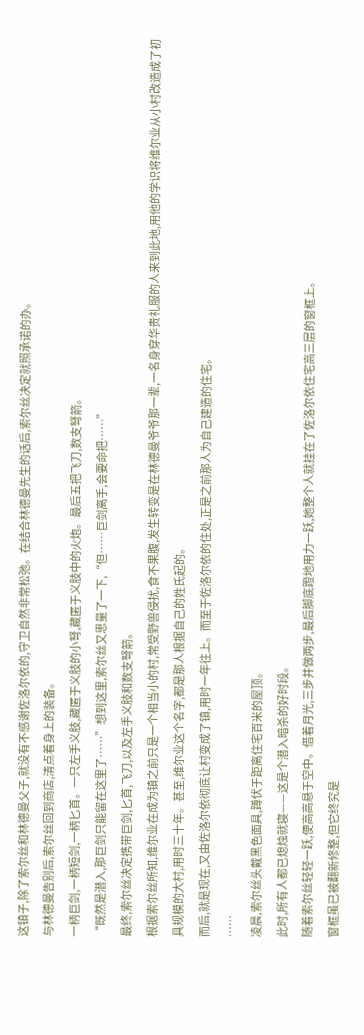这镇子,除了索尔丝和林德曼父子,就没有不感谢佐洛尔依的,守卫自然非常松弛。在结合林德曼先生的话后,索尔丝决定就照承诺的办。
与林德曼告别后,索尔丝回到商店,清点着身上的装备。
一柄巨剑,一柄短剑,一柄匕首。一只左手义肢,藏匿于义肢的小弩,藏匿于义肢中的火炮。最后五把飞刀,数支弩箭。
“既然是潜入,那巨剑只能留在这里了……”想到这里,索尔丝又思量了一下,“但……巨剑离手,会要命把……”
最终,索尔丝决定携带巨剑,匕首,飞刀,以及左手义肢和数支弩箭。
根据索尔丝所知,维尔业在成为镇之前只是一个相当小的村,常受野兽侵扰,食不果腹,发生转变是在林德曼爷爷那一辈,一名身穿华贵礼服的人来到此地,用他的学识将维尔业从小村改造成了初具规模的大村,用时三十年。甚至,维尔业这个名字,都是那人根据自己的姓氏起的。
而后,就是现在,又由佐洛尔依彻底让村变成了镇,用时一年往上。而至于佐洛尔依的住处,正是之前那人为自己建造的住宅。
……
凌晨,索尔丝头戴黑色面具,蹲伏于距离住宅百米的屋顶。
此时,所有人都已熄烛就寝——这是个潜入暗杀的好时段。
随着索尔丝轻轻一跃,便高高悬于空中。借着月光,三步并做两步,最后脚底蹬地用力一跃,她整个人就挂在了佐洛尔依住宅高三层的窗框上。
窗框虽已被翻新修整,但它终究是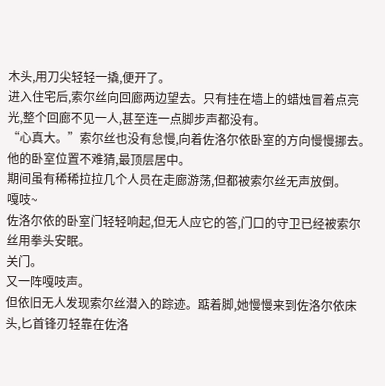木头,用刀尖轻轻一撬,便开了。
进入住宅后,索尔丝向回廊两边望去。只有挂在墙上的蜡烛冒着点亮光,整个回廊不见一人,甚至连一点脚步声都没有。
“心真大。”索尔丝也没有怠慢,向着佐洛尔依卧室的方向慢慢挪去。他的卧室位置不难猜,最顶层居中。
期间虽有稀稀拉拉几个人员在走廊游荡,但都被索尔丝无声放倒。
嘎吱~
佐洛尔依的卧室门轻轻响起,但无人应它的答,门口的守卫已经被索尔丝用拳头安眠。
关门。
又一阵嘎吱声。
但依旧无人发现索尔丝潜入的踪迹。踮着脚,她慢慢来到佐洛尔依床头,匕首锋刃轻靠在佐洛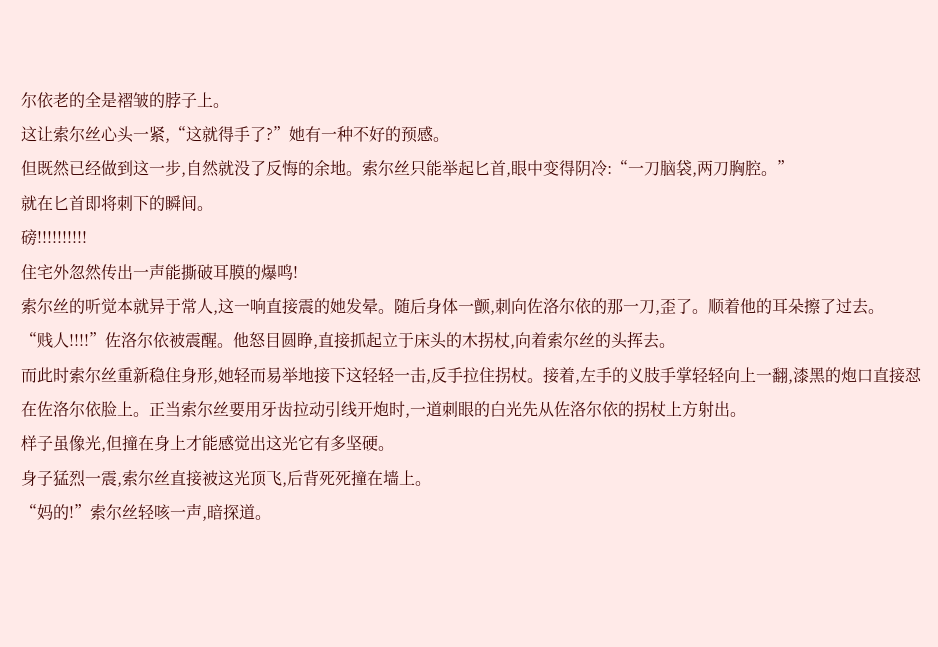尔依老的全是褶皱的脖子上。
这让索尔丝心头一紧,“这就得手了?”她有一种不好的预感。
但既然已经做到这一步,自然就没了反悔的余地。索尔丝只能举起匕首,眼中变得阴冷:“一刀脑袋,两刀胸腔。”
就在匕首即将刺下的瞬间。
磅!!!!!!!!!!
住宅外忽然传出一声能撕破耳膜的爆鸣!
索尔丝的听觉本就异于常人,这一响直接震的她发晕。随后身体一颤,刺向佐洛尔依的那一刀,歪了。顺着他的耳朵擦了过去。
“贱人!!!!”佐洛尔依被震醒。他怒目圆睁,直接抓起立于床头的木拐杖,向着索尔丝的头挥去。
而此时索尔丝重新稳住身形,她轻而易举地接下这轻轻一击,反手拉住拐杖。接着,左手的义肢手掌轻轻向上一翻,漆黑的炮口直接怼在佐洛尔依脸上。正当索尔丝要用牙齿拉动引线开炮时,一道刺眼的白光先从佐洛尔依的拐杖上方射出。
样子虽像光,但撞在身上才能感觉出这光它有多坚硬。
身子猛烈一震,索尔丝直接被这光顶飞,后背死死撞在墙上。
“妈的!”索尔丝轻咳一声,暗探道。